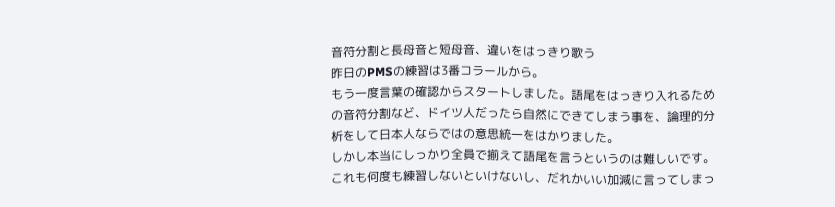音符分割と長母音と短母音、違いをはっきり歌う
昨日のPMSの練習は3番コラールから。
もう一度言葉の確認からスタートしました。語尾をはっきり入れるための音符分割など、ドイツ人だったら自然にできてしまう事を、論理的分析をして日本人ならではの意思統一をはかりました。
しかし本当にしっかり全員で揃えて語尾を言うというのは難しいです。これも何度も練習しないといけないし、だれかいい加減に言ってしまっ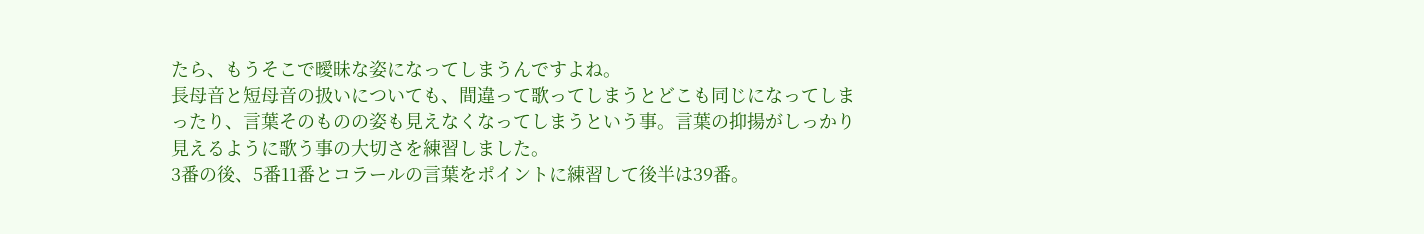たら、もうそこで曖昧な姿になってしまうんですよね。
長母音と短母音の扱いについても、間違って歌ってしまうとどこも同じになってしまったり、言葉そのものの姿も見えなくなってしまうという事。言葉の抑揚がしっかり見えるように歌う事の大切さを練習しました。
3番の後、5番11番とコラールの言葉をポイントに練習して後半は39番。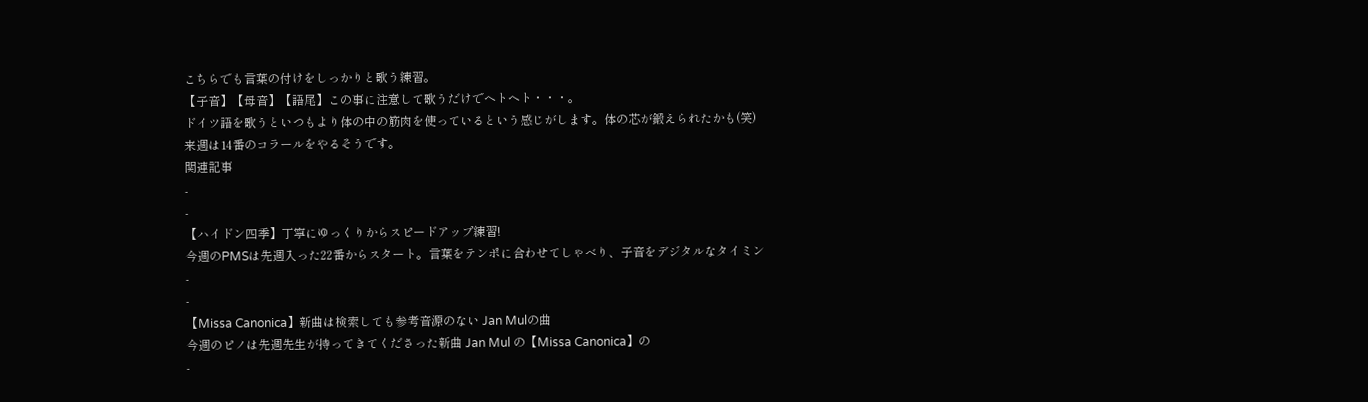こちらでも言葉の付けをしっかりと歌う練習。
【子音】【母音】【語尾】この事に注意して歌うだけでヘトヘト・・・。
ドイツ語を歌うといつもより体の中の筋肉を使っているという感じがします。体の芯が鍛えられたかも(笑)
来週は14番のコラールをやるそうです。
関連記事
-
-
【ハイドン四季】丁寧にゆっくりからスピードアップ練習!
今週のPMSは先週入った22番からスタート。言葉をテンポに合わせてしゃべり、子音をデジタルなタイミン
-
-
【Missa Canonica】新曲は検索しても参考音源のない Jan Mulの曲
今週のピノは先週先生が持ってきてくださった新曲 Jan Mul の【Missa Canonica】の
-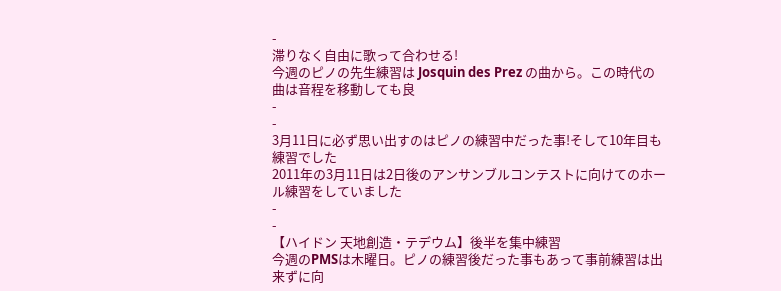-
滞りなく自由に歌って合わせる!
今週のピノの先生練習は Josquin des Prez の曲から。この時代の曲は音程を移動しても良
-
-
3月11日に必ず思い出すのはピノの練習中だった事!そして10年目も練習でした
2011年の3月11日は2日後のアンサンブルコンテストに向けてのホール練習をしていました
-
-
【ハイドン 天地創造・テデウム】後半を集中練習
今週のPMSは木曜日。ピノの練習後だった事もあって事前練習は出来ずに向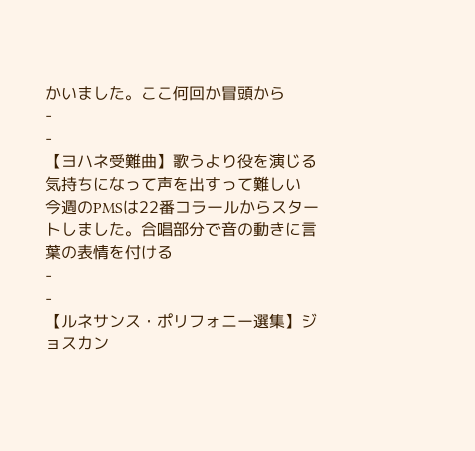かいました。ここ何回か冒頭から
-
-
【ヨハネ受難曲】歌うより役を演じる気持ちになって声を出すって難しい
今週のPMSは22番コラールからスタートしました。合唱部分で音の動きに言葉の表情を付ける
-
-
【ルネサンス・ポリフォニー選集】ジョスカン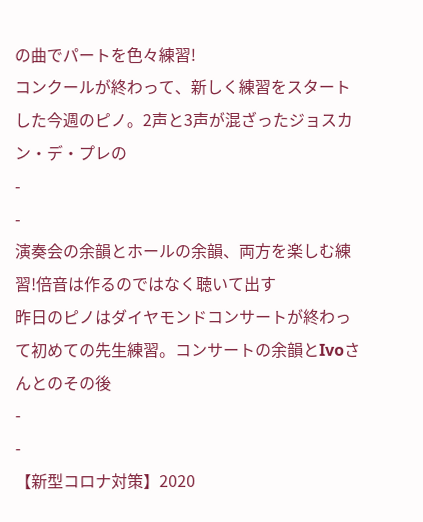の曲でパートを色々練習!
コンクールが終わって、新しく練習をスタートした今週のピノ。2声と3声が混ざったジョスカン・デ・プレの
-
-
演奏会の余韻とホールの余韻、両方を楽しむ練習!倍音は作るのではなく聴いて出す
昨日のピノはダイヤモンドコンサートが終わって初めての先生練習。コンサートの余韻とIvoさんとのその後
-
-
【新型コロナ対策】2020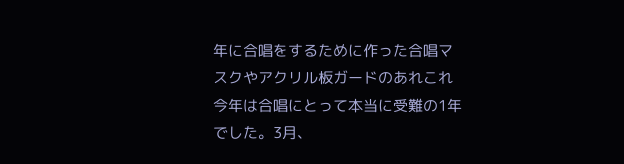年に合唱をするために作った合唱マスクやアクリル板ガードのあれこれ
今年は合唱にとって本当に受難の1年でした。3月、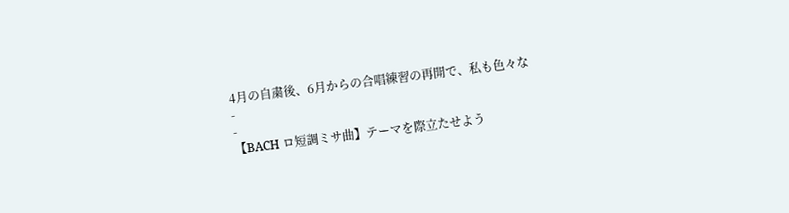4月の自粛後、6月からの合唱練習の再開で、私も色々な
-
-
【BACH ロ短調ミサ曲】テーマを際立たせよう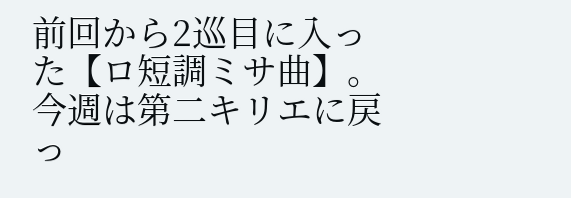前回から2巡目に入った【ロ短調ミサ曲】。今週は第二キリエに戻っ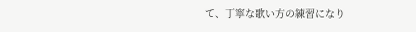て、丁寧な歌い方の練習になり